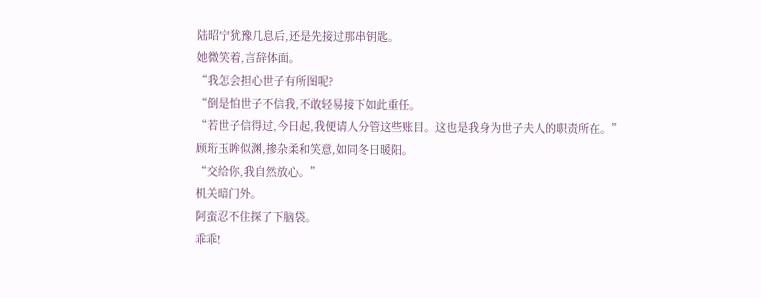陆昭宁犹豫几息后,还是先接过那串钥匙。
她微笑着,言辞体面。
“我怎会担心世子有所图呢?
“倒是怕世子不信我,不敢轻易接下如此重任。
“若世子信得过,今日起,我便请人分管这些账目。这也是我身为世子夫人的职责所在。”
顾珩玉眸似渊,掺杂柔和笑意,如同冬日暖阳。
“交给你,我自然放心。”
机关暗门外。
阿蛮忍不住探了下脑袋。
乖乖!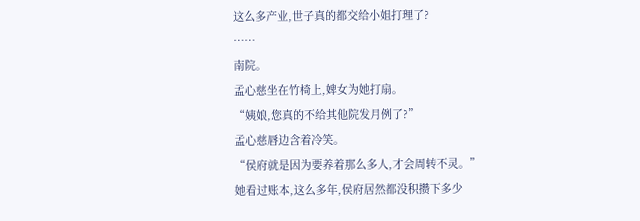这么多产业,世子真的都交给小姐打理了?
……
南院。
孟心慈坐在竹椅上,婢女为她打扇。
“姨娘,您真的不给其他院发月例了?”
孟心慈唇边含着冷笑。
“侯府就是因为要养着那么多人,才会周转不灵。”
她看过账本,这么多年,侯府居然都没积攒下多少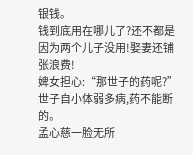银钱。
钱到底用在哪儿了?还不都是因为两个儿子没用!娶妻还铺张浪费!
婢女担心:“那世子的药呢?”
世子自小体弱多病,药不能断的。
孟心慈一脸无所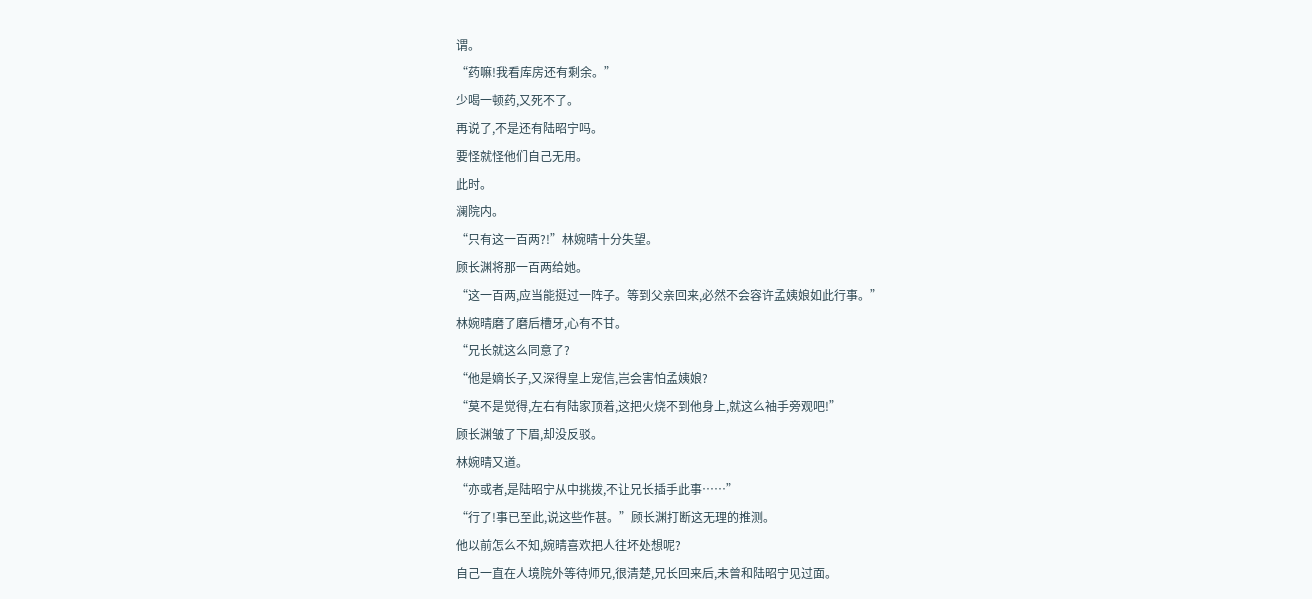谓。
“药嘛!我看库房还有剩余。”
少喝一顿药,又死不了。
再说了,不是还有陆昭宁吗。
要怪就怪他们自己无用。
此时。
澜院内。
“只有这一百两?!”林婉晴十分失望。
顾长渊将那一百两给她。
“这一百两,应当能挺过一阵子。等到父亲回来,必然不会容许孟姨娘如此行事。”
林婉晴磨了磨后槽牙,心有不甘。
“兄长就这么同意了?
“他是嫡长子,又深得皇上宠信,岂会害怕孟姨娘?
“莫不是觉得,左右有陆家顶着,这把火烧不到他身上,就这么袖手旁观吧!”
顾长渊皱了下眉,却没反驳。
林婉晴又道。
“亦或者,是陆昭宁从中挑拨,不让兄长插手此事……”
“行了!事已至此,说这些作甚。”顾长渊打断这无理的推测。
他以前怎么不知,婉晴喜欢把人往坏处想呢?
自己一直在人境院外等待师兄,很清楚,兄长回来后,未曾和陆昭宁见过面。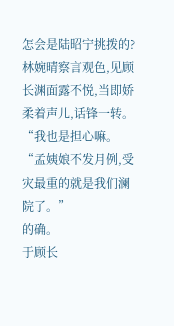怎会是陆昭宁挑拨的?
林婉晴察言观色,见顾长渊面露不悦,当即娇柔着声儿,话锋一转。
“我也是担心嘛。
“孟姨娘不发月例,受灾最重的就是我们澜院了。”
的确。
于顾长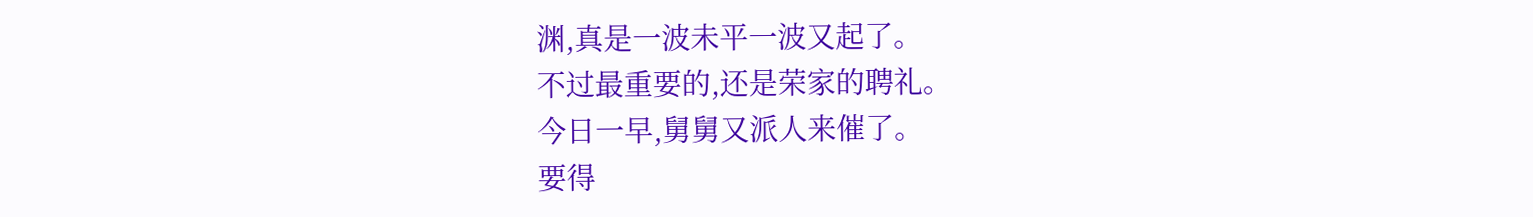渊,真是一波未平一波又起了。
不过最重要的,还是荣家的聘礼。
今日一早,舅舅又派人来催了。
要得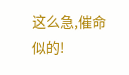这么急,催命似的!